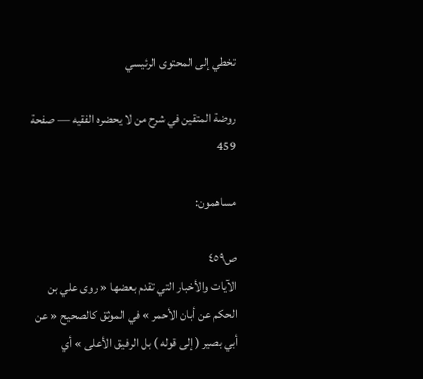تخطي إلى المحتوى الرئيسي

روضة المتقين في شرح من لا يحضره الفقيه — صفحة 459

مساهمون:

ص٤٥٩
الآيات والأخبار التي تقدم بعضها « روى علي بن الحكم عن أبان الأحمر » في الموثق كالصحيح « عن أبي بصير ( إلى قوله ) بل الرفيق الأعلى » أي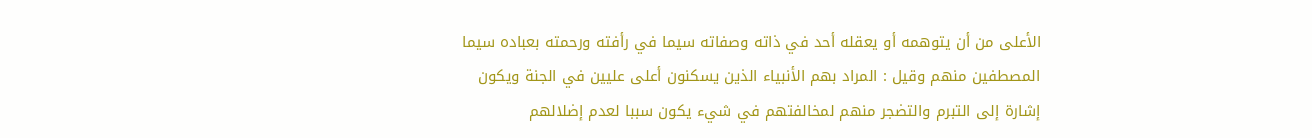الأعلى من أن يتوهمه أو يعقله أحد في ذاته وصفاته سيما في رأفته ورحمته بعباده سيما المصطفين منهم وقيل : المراد بهم الأنبياء الذين يسكنون أعلى عليين في الجنة ويكون إشارة إلى التبرم والتضجر منهم لمخالفتهم في شيء يكون سببا لعدم إضلالهم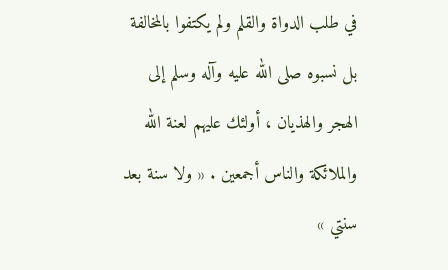في طلب الدواة والقلم ولم يكتفوا بالمخالفة بل نسبوه صلى الله عليه وآله وسلم إلى الهجر والهذيان ، أولئك عليهم لعنة الله والملائكة والناس أجمعين . « ولا سنة بعد سنتي »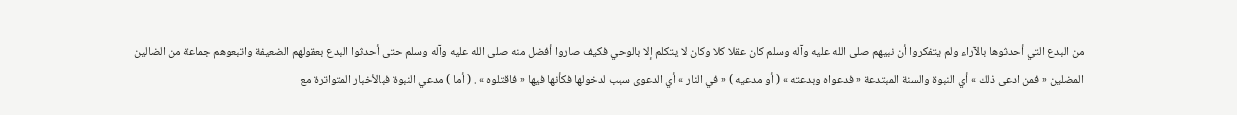من البدع التي أحدثوها بالآراء ولم يتفكروا أن نبيهم صلى الله عليه وآله وسلم كان عقلا كلا وكان لا يتكلم إلا بالوحي فكيف صاروا أفضل منه صلى الله عليه وآله وسلم حتى أحدثوا البدع بعقولهم الضعيفة واتبعوهم جماعة من الضالين المضلين « فمن ادعى ذلك » أي النبوة والسنة المبتدعة « فدعواه وبدعته » ( أو مدعيه ) « في النار » أي الدعوى سبب لدخولها فكأنها فيها « فاقتلوه » . ( أما ) مدعي النبوة فبالأخبار المتواترة مع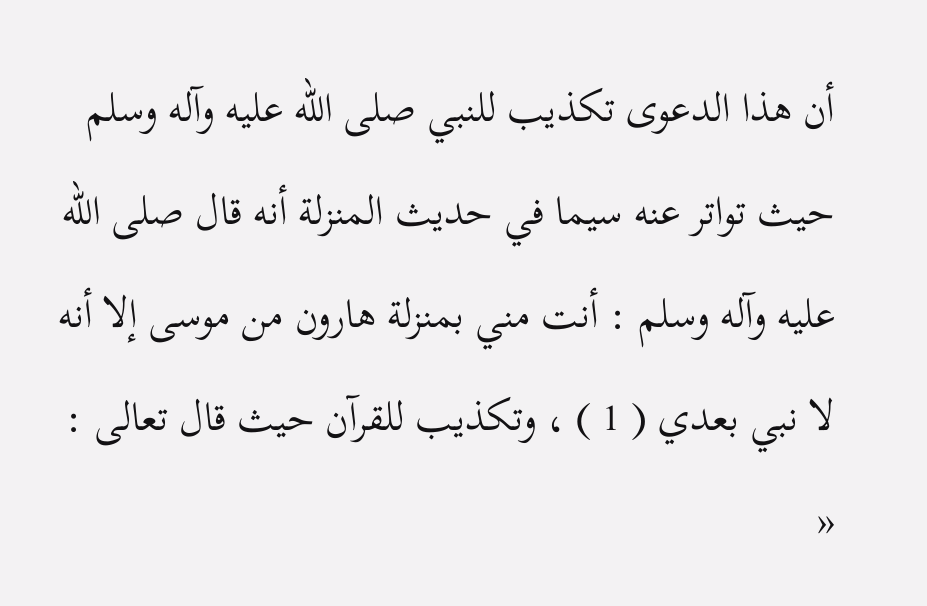أن هذا الدعوى تكذيب للنبي صلى الله عليه وآله وسلم حيث تواتر عنه سيما في حديث المنزلة أنه قال صلى الله عليه وآله وسلم : أنت مني بمنزلة هارون من موسى إلا أنه لا نبي بعدي ( 1 ) ، وتكذيب للقرآن حيث قال تعالى : «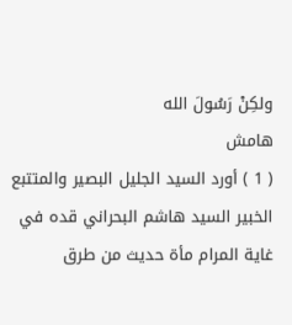ولكِنْ رَسُولَ الله
هامش
( 1 ) أورد السيد الجليل البصير والمتتبع الخبير السيد هاشم البحراني قده في غاية المرام مأة حديث من طرق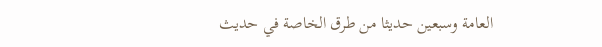العامة وسبعين حديثا من طرق الخاصة في حديث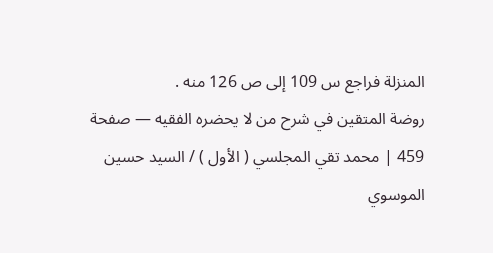المنزلة فراجع س 109 إلى ص 126 منه .
روضة المتقين في شرح من لا يحضره الفقيه — صفحة 459 | محمد تقي المجلسي ( الأول ) / السيد حسين الموسوي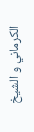الكرماني و الشيخ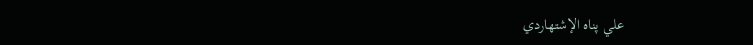علي پناه الإشتهاردي